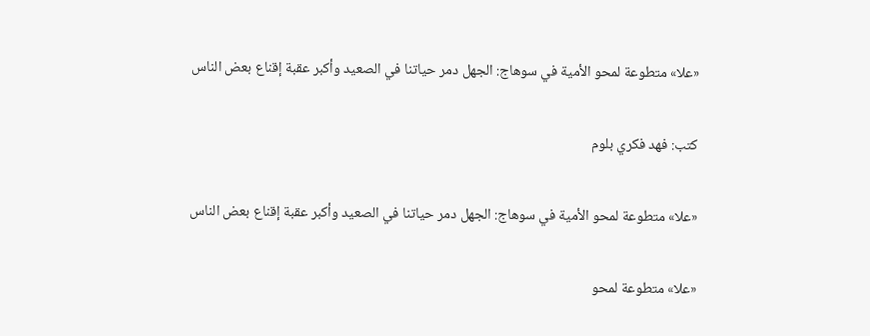«علا» متطوعة لمحو الأمية في سوهاج: الجهل دمر حياتنا في الصعيد وأكبر عقبة إقناع بعض الناس

كتب: فهد فكري بلوم

«علا» متطوعة لمحو الأمية في سوهاج: الجهل دمر حياتنا في الصعيد وأكبر عقبة إقناع بعض الناس

«علا» متطوعة لمحو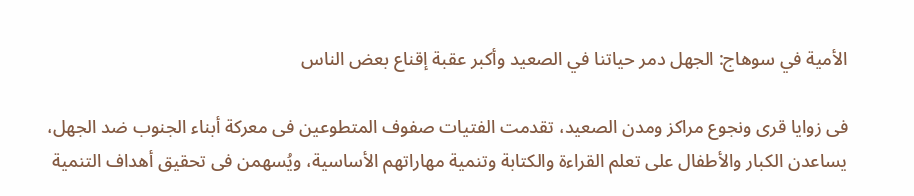الأمية في سوهاج: الجهل دمر حياتنا في الصعيد وأكبر عقبة إقناع بعض الناس

فى زوايا قرى ونجوع مراكز ومدن الصعيد، تقدمت الفتيات صفوف المتطوعين فى معركة أبناء الجنوب ضد الجهل، يساعدن الكبار والأطفال على تعلم القراءة والكتابة وتنمية مهاراتهم الأساسية، ويُسهمن فى تحقيق أهداف التنمية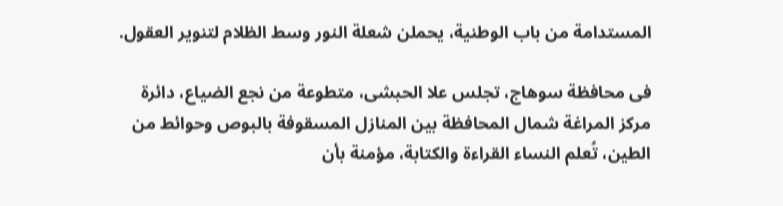المستدامة من باب الوطنية، يحملن شعلة النور وسط الظلام لتنوير العقول.

فى محافظة سوهاج، تجلس علا الحبشى، متطوعة من نجع الضياع، دائرة مركز المراغة شمال المحافظة بين المنازل المسقوفة بالبوص وحوائط من الطين، تُعلم النساء القراءة والكتابة، مؤمنة بأن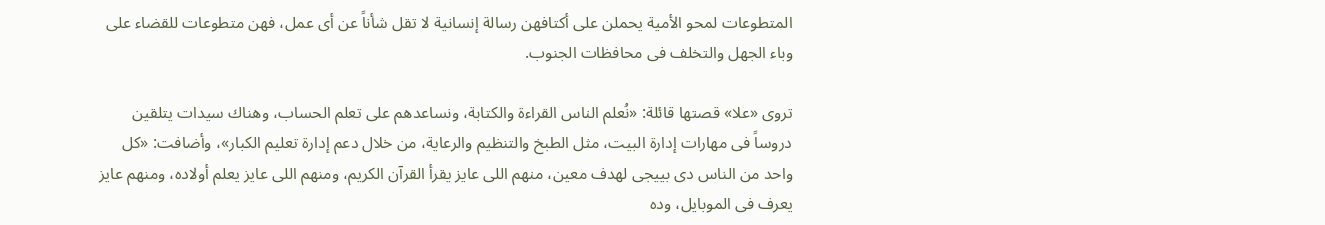المتطوعات لمحو الأمية يحملن على أكتافهن رسالة إنسانية لا تقل شأناً عن أى عمل، فهن متطوعات للقضاء على وباء الجهل والتخلف فى محافظات الجنوب.

تروى «علا» قصتها قائلة: «نُعلم الناس القراءة والكتابة، ونساعدهم على تعلم الحساب، وهناك سيدات يتلقين دروساً فى مهارات إدارة البيت، مثل الطبخ والتنظيم والرعاية، من خلال دعم إدارة تعليم الكبار»، وأضافت: «كل واحد من الناس دى بييجى لهدف معين، منهم اللى عايز يقرأ القرآن الكريم، ومنهم اللى عايز يعلم أولاده، ومنهم عايز يعرف فى الموبايل، وده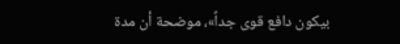بيكون دافع قوى جداً»، موضحة أن مدة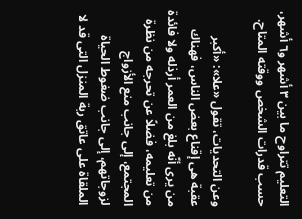التعليم تتراوح ما بين ٣ أشهر و٦ أشهر، حسب قدرات الشخص ووقته المتاح.

وعن التحديات، تقول «علا»: «أكبر عقبة هى إقناع بعض الناس، فهناك من يرى أنّه بلغ من العمر أرذله ولا فائدة من تعليمه، فضلاً عن تحرجه من نظرة المجتمع، إلى جانب منع الأزواج لزوجاتهم، إلى جانب ضغوط الحياة الملقاة على عاتق ربة المنزل التى قد لا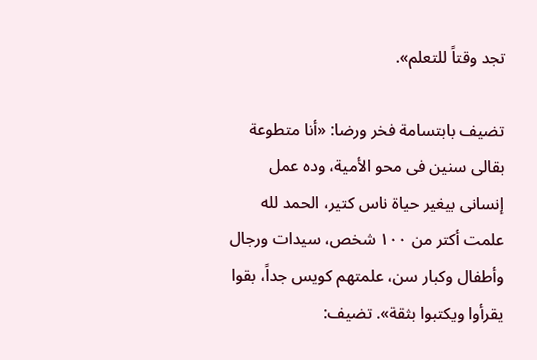تجد وقتاً للتعلم».

تضيف بابتسامة فخر ورضا: «أنا متطوعة بقالى سنين فى محو الأمية، وده عمل إنسانى بيغير حياة ناس كتير، الحمد لله علمت أكتر من ١٠٠ شخص، سيدات ورجال وأطفال وكبار سن، علمتهم كويس جداً، بقوا يقرأوا ويكتبوا بثقة». تضيف: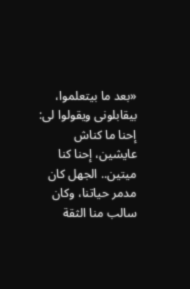«بعد ما بيتعلموا، بيقابلونى ويقولوا لى: إحنا ما كناش عايشين، إحنا كنا ميتين.. الجهل كان مدمر حياتنا، وكان سالب منا الثقة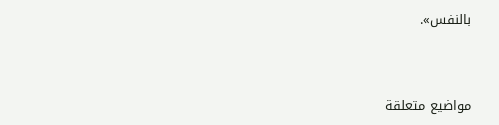بالنفس».


مواضيع متعلقة